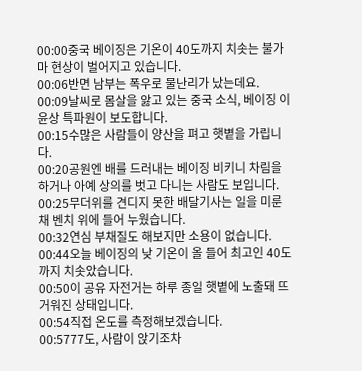00:00중국 베이징은 기온이 40도까지 치솟는 불가마 현상이 벌어지고 있습니다.
00:06반면 남부는 폭우로 물난리가 났는데요.
00:09날씨로 몸살을 앓고 있는 중국 소식, 베이징 이윤상 특파원이 보도합니다.
00:15수많은 사람들이 양산을 펴고 햇볕을 가립니다.
00:20공원엔 배를 드러내는 베이징 비키니 차림을 하거나 아예 상의를 벗고 다니는 사람도 보입니다.
00:25무더위를 견디지 못한 배달기사는 일을 미룬 채 벤치 위에 들어 누웠습니다.
00:32연심 부채질도 해보지만 소용이 없습니다.
00:44오늘 베이징의 낮 기온이 올 들어 최고인 40도까지 치솟았습니다.
00:50이 공유 자전거는 하루 종일 햇볕에 노출돼 뜨거워진 상태입니다.
00:54직접 온도를 측정해보겠습니다.
00:5777도, 사람이 앉기조차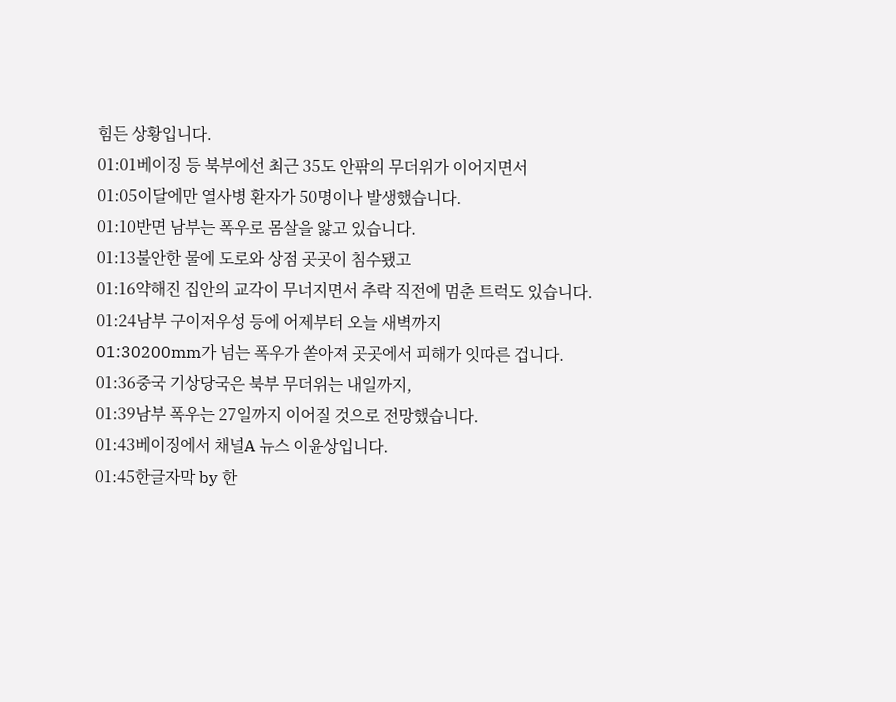힘든 상황입니다.
01:01베이징 등 북부에선 최근 35도 안팎의 무더위가 이어지면서
01:05이달에만 열사병 환자가 50명이나 발생했습니다.
01:10반면 남부는 폭우로 몸살을 앓고 있습니다.
01:13불안한 물에 도로와 상점 곳곳이 침수됐고
01:16약해진 집안의 교각이 무너지면서 추락 직전에 멈춘 트럭도 있습니다.
01:24남부 구이저우성 등에 어제부터 오늘 새벽까지
01:30200mm가 넘는 폭우가 쏟아져 곳곳에서 피해가 잇따른 겁니다.
01:36중국 기상당국은 북부 무더위는 내일까지,
01:39남부 폭우는 27일까지 이어질 것으로 전망했습니다.
01:43베이징에서 채널A 뉴스 이윤상입니다.
01:45한글자막 by 한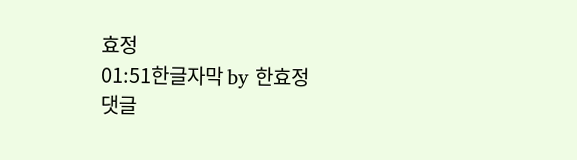효정
01:51한글자막 by 한효정
댓글